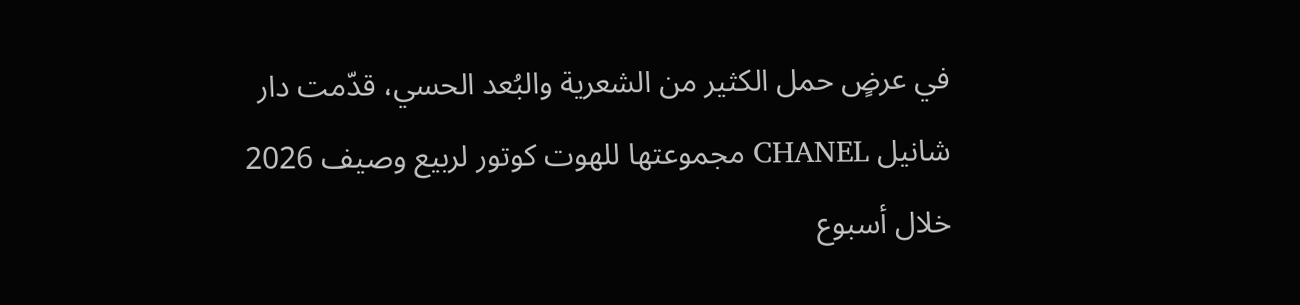في عرضٍ حمل الكثير من الشعرية والبُعد الحسي، قدّمت دار شانيل CHANEL مجموعتها للهوت كوتور لربيع وصيف 2026 خلال أسبوع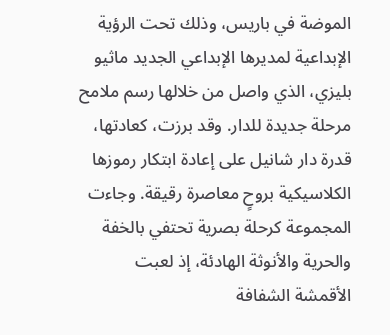الموضة في باريس، وذلك تحت الرؤية الإبداعية لمديرها الإبداعي الجديد ماثيو بليزي، الذي واصل من خلالها رسم ملامح مرحلة جديدة للدار. وقد برزت، كعادتها، قدرة دار شانيل على إعادة ابتكار رموزها الكلاسيكية بروحٍ معاصرة رقيقة. وجاءت المجموعة كرحلة بصرية تحتفي بالخفة والحرية والأنوثة الهادئة، إذ لعبت الأقمشة الشفافة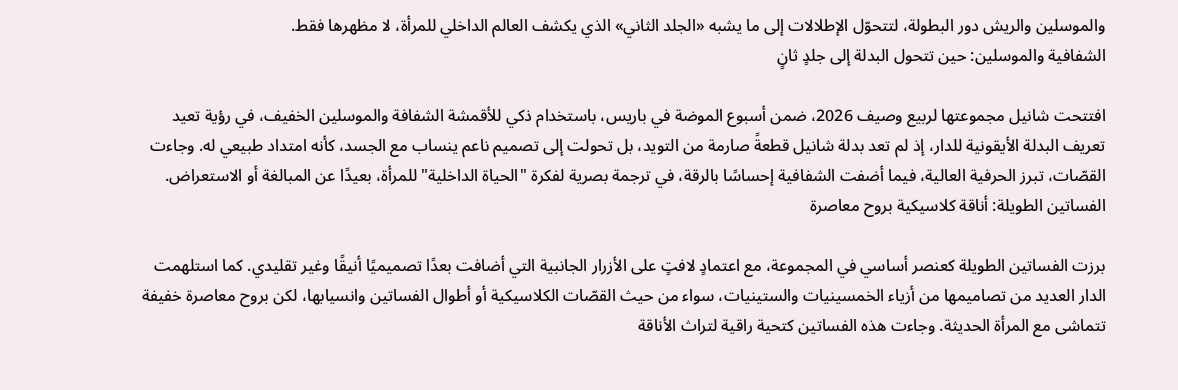والموسلين والريش دور البطولة، لتتحوّل الإطلالات إلى ما يشبه «الجلد الثاني» الذي يكشف العالم الداخلي للمرأة، لا مظهرها فقط.
الشفافية والموسلين: حين تتحول البدلة إلى جلدٍ ثانٍ

افتتحت شانيل مجموعتها لربيع وصيف 2026، ضمن أسبوع الموضة في باريس، باستخدام ذكي للأقمشة الشفافة والموسلين الخفيف، في رؤية تعيد تعريف البدلة الأيقونية للدار، إذ لم تعد بدلة شانيل قطعةً صارمة من التويد، بل تحولت إلى تصميم ناعم ينساب مع الجسد، كأنه امتداد طبيعي له. وجاءت القصّات، تبرز الحرفية العالية، فيما أضفت الشفافية إحساسًا بالرقة، في ترجمة بصرية لفكرة "الحياة الداخلية" للمرأة، بعيدًا عن المبالغة أو الاستعراض.
الفساتين الطويلة: أناقة كلاسيكية بروح معاصرة

برزت الفساتين الطويلة كعنصر أساسي في المجموعة، مع اعتمادٍ لافتٍ على الأزرار الجانبية التي أضافت بعدًا تصميميًا أنيقًا وغير تقليدي. كما استلهمت الدار العديد من تصاميمها من أزياء الخمسينيات والستينيات، سواء من حيث القصّات الكلاسيكية أو أطوال الفساتين وانسيابها، لكن بروح معاصرة خفيفة تتماشى مع المرأة الحديثة. وجاءت هذه الفساتين كتحية راقية لتراث الأناقة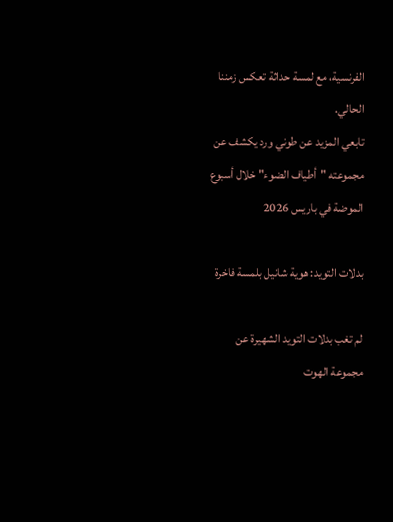الفرنسية، مع لمسة حداثة تعكس زمننا الحالي.
تابعي المزيد عن طوني ورد يكشف عن مجموعته "أطياف الضوء" خلال أسبوع الموضة في باريس 2026

بدلات التويد: هوية شانيل بلمسة فاخرة

لم تغب بدلات التويد الشهيرة عن مجموعة الهوت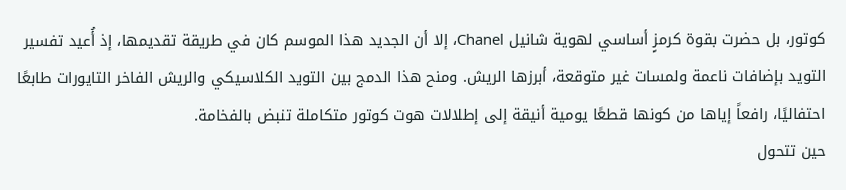كوتور، بل حضرت بقوة كرمزٍ أساسي لهوية شانيل Chanel، إلا أن الجديد هذا الموسم كان في طريقة تقديمها، إذ أُعيد تفسير التويد بإضافات ناعمة ولمسات غير متوقعة، أبرزها الريش. ومنح هذا الدمج بين التويد الكلاسيكي والريش الفاخر التايورات طابعًا احتفاليًا، رافعاً إياها من كونها قطعًا يومية أنيقة إلى إطلالات هوت كوتور متكاملة تنبض بالفخامة.
حين تتحول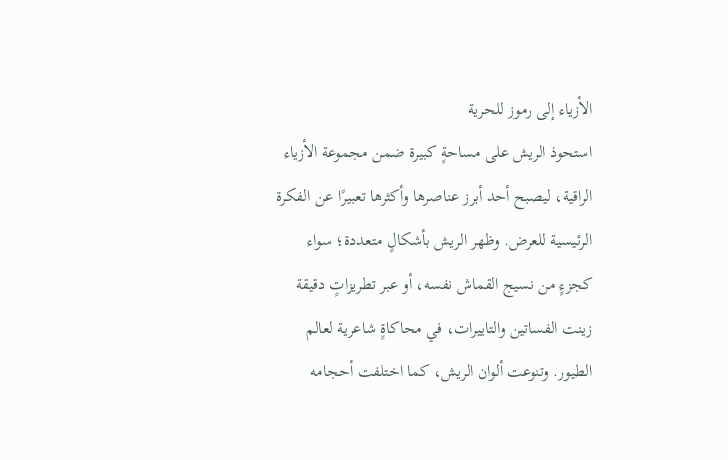الأزياء إلى رموز للحرية
استحوذ الريش على مساحةٍ كبيرة ضمن مجموعة الأزياء الراقية، ليصبح أحد أبرز عناصرها وأكثرها تعبيرًا عن الفكرة الرئيسية للعرض. وظهر الريش بأشكالٍ متعددة؛ سواء كجزءٍ من نسيج القماش نفسه، أو عبر تطريزاتٍ دقيقة زينت الفساتين والتاييرات، في محاكاةٍ شاعرية لعالم الطيور. وتنوعت ألوان الريش، كما اختلفت أحجامه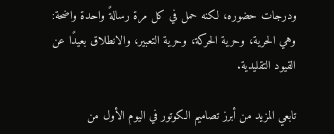ودرجات حضوره، لكنه حمل في كل مرة رسالةً واحدة واضحة: وهي الحرية، وحرية الحركة، وحرية التعبير، والانطلاق بعيدًا عن القيود التقليدية.

تابعي المزيد من أبرز تصاميم الكوتور في اليوم الأول من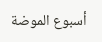أسبوع الموضة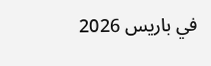في باريس 2026